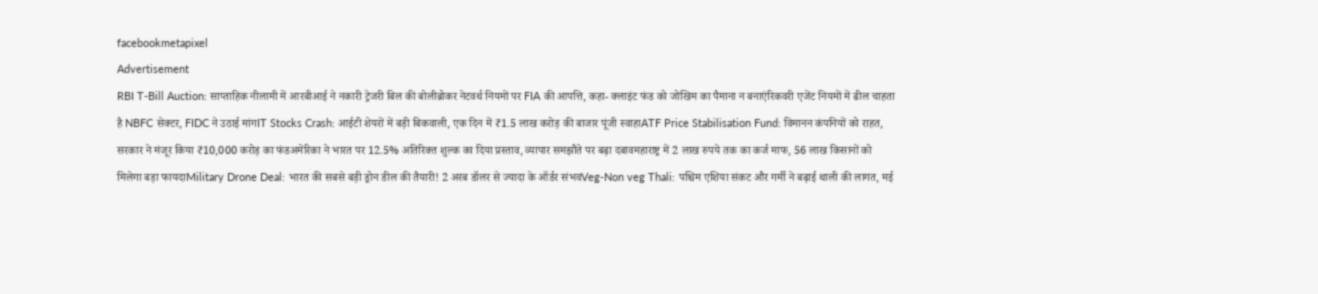facebookmetapixel
Advertisement
RBI T-Bill Auction: साप्ताहिक नीलामी में आरबीआई ने नकारी ट्रेजरी बिल की बोलीब्रोकर नेटवर्थ नियमों पर FIA की आपत्ति, कहा- क्लाइंट फंड को जोखिम का पैमाना न बनाएंरिकवरी एजेंट नियमों में ढील चाहता है NBFC सेक्टर, FIDC ने उठाई मांगIT Stocks Crash: आईटी शेयरों में बड़ी बिकवाली, एक दिन में ₹1.5 लाख करोड़ की बाजार पूंजी स्वाहाATF Price Stabilisation Fund: विमानन कंपनियों को राहत, सरकार ने मंजूर किया ₹10,000 करोड़ का फंडअमेरिका ने भारत पर 12.5% अतिरिक्त शुल्क का दिया प्रस्ताव, व्यापार समझौते पर बढ़ा दबावमहाराष्ट्र में 2 लाख रुपये तक का कर्ज माफ, 56 लाख किसानों को मिलेगा बड़ा फायदाMilitary Drone Deal: भारत की सबसे बड़ी ड्रोन डील की तैयारी! 2 अरब डॉलर से ज्यादा के ऑर्डर संभवVeg-Non veg Thali: पश्चिम एशिया संकट और गर्मी ने बढ़ाई थाली की लागत, मई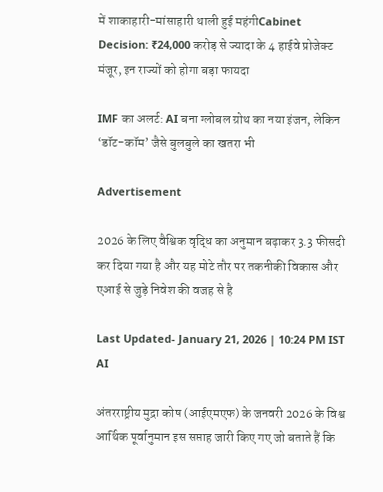में शाकाहारी-मांसाहारी थाली हुई महंगीCabinet Decision: ₹24,000 करोड़ से ज्यादा के 4 हाईवे प्रोजेक्ट मंजूर, इन राज्यों को होगा बड़ा फायदा

IMF का अलर्ट: AI बना ग्लोबल ग्रोथ का नया इंजन, लेकिन ‘डॉट-कॉम’ जैसे बुलबुले का खतरा भी

Advertisement

2026 के लिए वैश्विक वृद्धि का अनुमान बढ़ाकर 3.3 फीसदी कर दिया गया है और यह मोटे तौर पर तकनीकी विकास और एआई से जुड़े निवेश की वजह से है

Last Updated- January 21, 2026 | 10:24 PM IST
AI

अंतरराष्ट्रीय मुद्रा कोष (आईएमएफ) के जनवरी 2026 के विश्व आर्थिक पूर्वानुमान इस सप्ताह जारी किए गए जो बताते हैं कि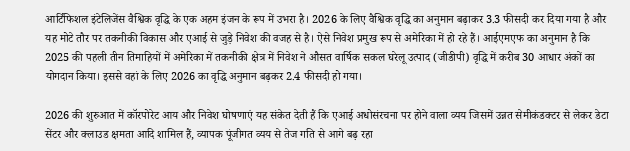आर्टिफिशल इंटेलिजेंस वैश्विक वृद्धि के एक अहम इंजन के रूप में उभरा है। 2026 के लिए वैश्विक वृद्धि का अनुमान बढ़ाकर 3.3 फीसदी कर दिया गया है और यह मोटे तौर पर तकनीकी विकास और एआई से जुड़े निवेश की वजह से है। ऐसे निवेश प्रमुख रूप से अमेरिका में हो रहे हैं। आईएमएफ का अनुमान है कि 2025 की पहली तीन तिमाहियों में अमेरिका में तकनीकी क्षेत्र में निवेश ने औसत वार्षिक सकल घरेलू उत्पाद (जीडीपी) वृद्धि में करीब 30 आधार अंकों का योगदान किया। इससे वहां के लिए 2026 का वृद्धि अनुमान बढ़कर 2.4 फीसदी हो गया।

2026 की शुरुआत में कॉरपोरेट आय और निवेश घोषणाएं यह संकेत देती हैं कि एआई अधोसंरचना पर होने वाला व्यय जिसमें उन्नत सेमीकंडक्टर से लेकर डेटा सेंटर और क्लाउड क्षमता आदि शामिल हैं, व्यापक पूंजीगत व्यय से तेज गति से आगे बढ़ रहा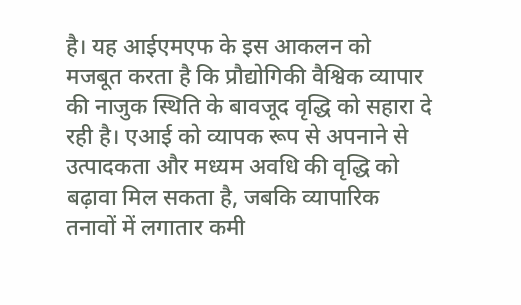है। यह आईएमएफ के इस आकलन को मजबूत करता है कि प्रौद्योगिकी वैश्विक व्यापार की नाजुक स्थिति के बावजूद वृद्धि को सहारा दे रही है। एआई को व्यापक रूप से अपनाने से उत्पादकता और मध्यम अवधि की वृद्धि को बढ़ावा मिल सकता है, जबकि व्यापारिक तनावों में लगातार कमी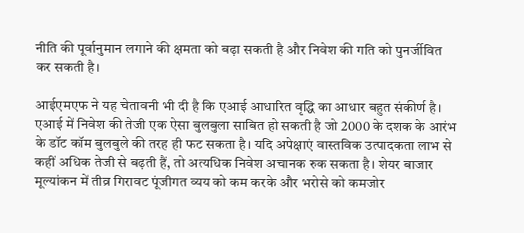नीति की पूर्वानुमान लगाने की क्षमता को बढ़ा सकती है और निवेश की गति को पुनर्जीवित कर सकती है।

आईएमएफ ने यह चेतावनी भी दी है कि एआई आधारित वृद्धि का आधार बहुत संकीर्ण है। एआई में निवेश की तेजी एक ऐसा बुलबुला साबित हो सकती है जो 2000 के दशक के आरंभ के डॉट कॉम बुलबुले की तरह ही फट सकता है। यदि अपेक्षाएं वास्तविक उत्पादकता लाभ से कहीं अधिक तेजी से बढ़ती हैं, तो अत्यधिक निवेश अचानक रुक सकता है। शेयर बाजार मूल्यांकन में तीव्र गिरावट पूंजीगत व्यय को कम करके और भरोसे को कमजोर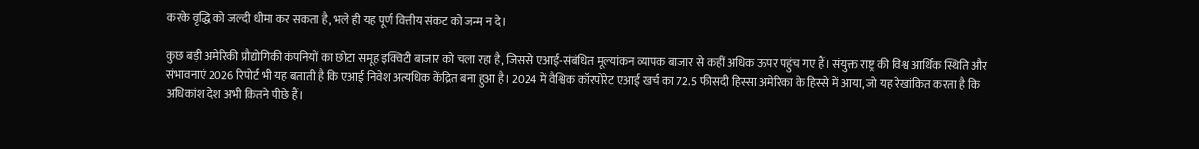करके वृद्धि को जल्दी धीमा कर सकता है, भले ही यह पूर्ण वित्तीय संकट को जन्म न दे।

कुछ बड़ी अमेरिकी प्रौद्योगिकी कंपनियों का छोटा समूह इक्विटी बाजार को चला रहा है, जिससे एआई-संबंधित मूल्यांकन व्यापक बाजार से कहीं अधिक ऊपर पहुंच गए हैं। संयुक्त राष्ट्र की विश्व आर्थिक स्थिति और संभावनाएं 2026 रिपोर्ट भी यह बताती है कि एआई निवेश अत्यधिक केंद्रित बना हुआ है। 2024 में वैश्विक कॉरपोरेट एआई खर्च का 72.5 फीसदी हिस्सा अमेरिका के हिस्से में आया, जो यह रेखांकित करता है कि अधिकांश देश अभी कितने पीछे हैं।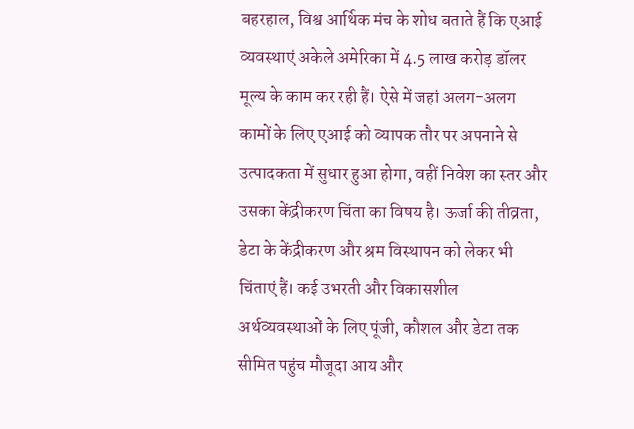बहरहाल, विश्व आर्थिक मंच के शोध बताते हैं कि एआई व्यवस्थाएं अकेले अमेरिका में 4.5 लाख करोड़ डॉलर मूल्य के काम कर रही हैं। ऐसे में जहां अलग-अलग कामों के लिए एआई को व्यापक तौर पर अपनाने से उत्पादकता में सुधार हुआ होगा, वहीं निवेश का स्तर और उसका केंद्रीकरण चिंता का विषय है। ऊर्जा की तीव्रता, डेटा के केंद्रीकरण और श्रम विस्थापन को लेकर भी चिंताएं हैं। कई उभरती और विकासशील अर्थव्यवस्थाओं के लिए पूंजी, कौशल और डेटा तक सीमित पहुंच मौजूदा आय और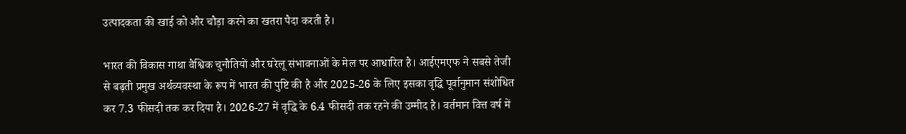उत्पादकता की खाई को और चौड़ा करने का खतरा पैदा करती है।

भारत की विकास गाथा वैश्विक चुनौतियों और घरेलू संभावनाओं के मेल पर आधारित है। आईएमएफ ने सबसे तेजी से बढ़ती प्रमुख अर्थव्यवस्था के रूप में भारत की पुष्टि की है और 2025-26 के लिए इसका वृद्धि पूर्वानुमान संशोधित कर 7.3 फीसदी तक कर दिया है। 2026-27 में वृद्धि के 6.4 फीसदी तक रहने की उम्मीद है। वर्तमान वित्त वर्ष में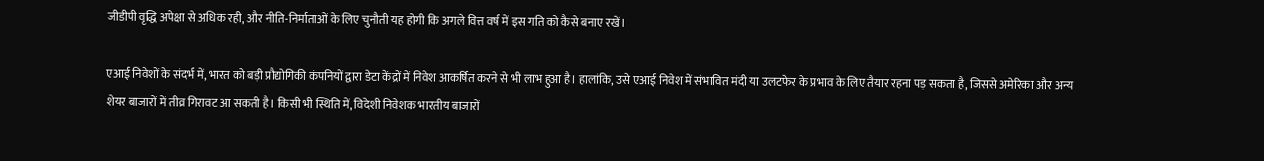जीडीपी वृद्धि अपेक्षा से अधिक रही, और नीति-निर्माताओं के लिए चुनौती यह होगी कि अगले वित्त वर्ष में इस गति को कैसे बनाए रखें।

एआई निवेशों के संदर्भ में, भारत को बड़ी प्रौद्योगिकी कंपनियों द्वारा डेटा केंद्रों में निवेश आकर्षित करने से भी लाभ हुआ है। हालांकि, उसे एआई निवेश में संभावित मंदी या उलटफेर के प्रभाव के लिए तैयार रहना पड़ सकता है, जिससे अमेरिका और अन्य शेयर बाजारों में तीव्र गिरावट आ सकती है। किसी भी स्थिति में, विदेशी निवेशक भारतीय बाजारों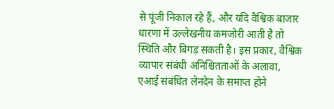से पूंजी निकाल रहे हैं, और यदि वैश्विक बाजार धारणा में उल्लेखनीय कमजोरी आती है तो स्थिति और बिगड़ सकती है। इस प्रकार, वैश्विक व्यापार संबंधी अनिश्चितताओं के अलावा, एआई संबंधित लेनदेन के समाप्त होने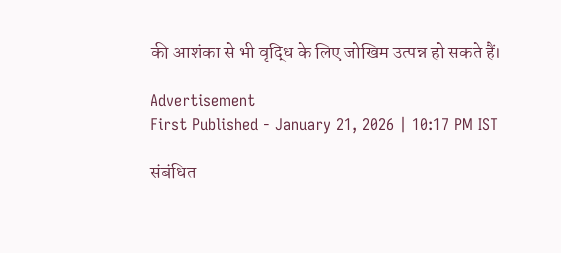की आशंका से भी वृद्धि के लिए जोखिम उत्पन्न हो सकते हैं।

Advertisement
First Published - January 21, 2026 | 10:17 PM IST

संबंधित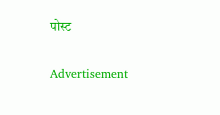पोस्ट

Advertisement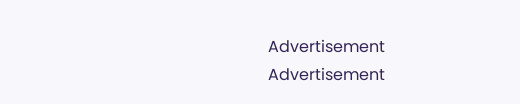Advertisement
Advertisement